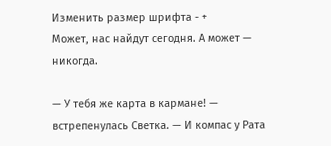Изменить размер шрифта - +
Может, нас найдут сегодня. А может — никогда.

— У тебя же карта в кармане! — встрепенулась Светка. — И компас у Рата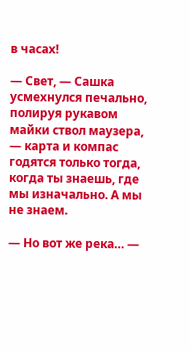в часах!

— Свет, — Сашка усмехнулся печально, полируя рукавом майки ствол маузера, — карта и компас годятся только тогда, когда ты знаешь, где мы изначально. А мы не знаем.

— Но вот же река… —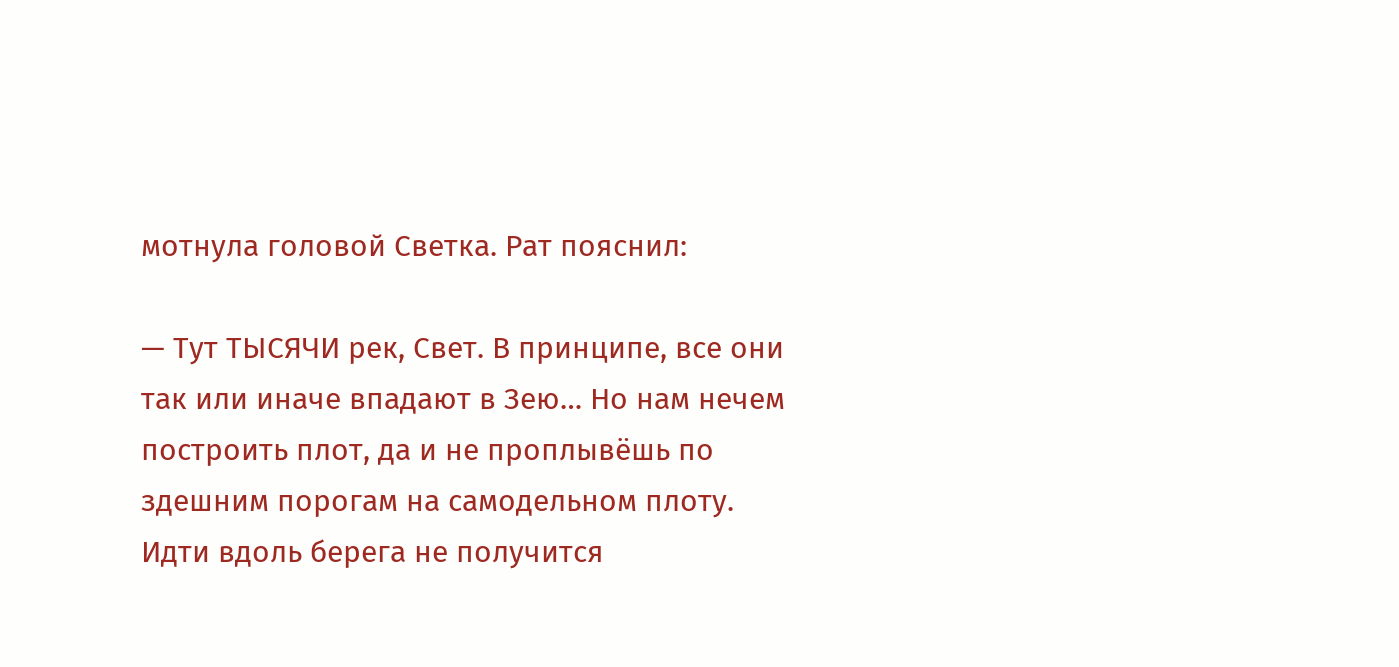мотнула головой Светка. Рат пояснил:

— Тут ТЫСЯЧИ рек, Свет. В принципе, все они так или иначе впадают в Зею… Но нам нечем построить плот, да и не проплывёшь по здешним порогам на самодельном плоту. Идти вдоль берега не получится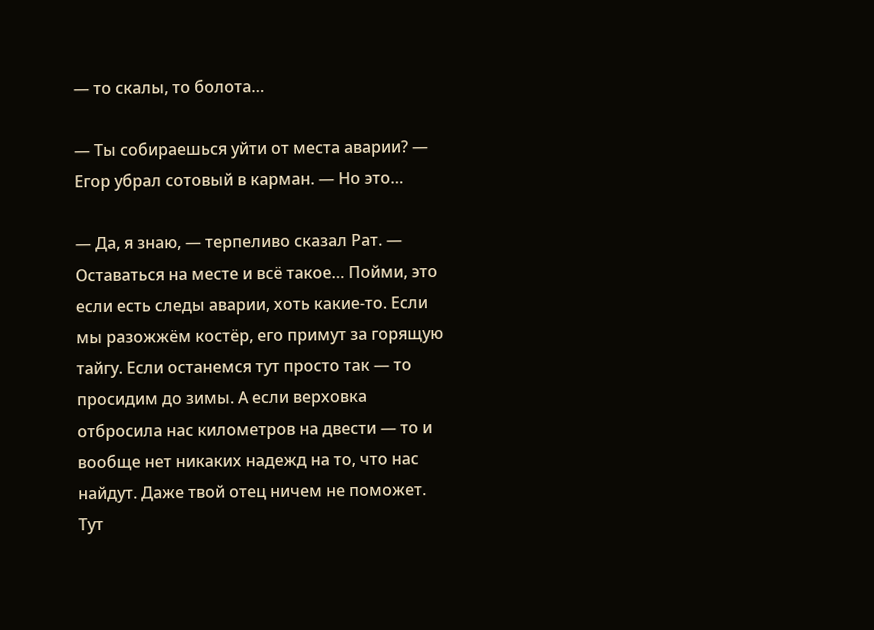— то скалы, то болота…

— Ты собираешься уйти от места аварии? — Егор убрал сотовый в карман. — Но это…

— Да, я знаю, — терпеливо сказал Рат. — Оставаться на месте и всё такое… Пойми, это если есть следы аварии, хоть какие-то. Если мы разожжём костёр, его примут за горящую тайгу. Если останемся тут просто так — то просидим до зимы. А если верховка отбросила нас километров на двести — то и вообще нет никаких надежд на то, что нас найдут. Даже твой отец ничем не поможет. Тут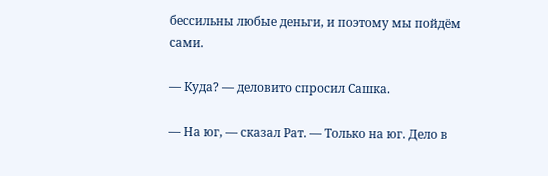бессильны любые деньги, и поэтому мы пойдём сами.

— Куда? — деловито спросил Сашка.

— На юг, — сказал Рат. — Только на юг. Дело в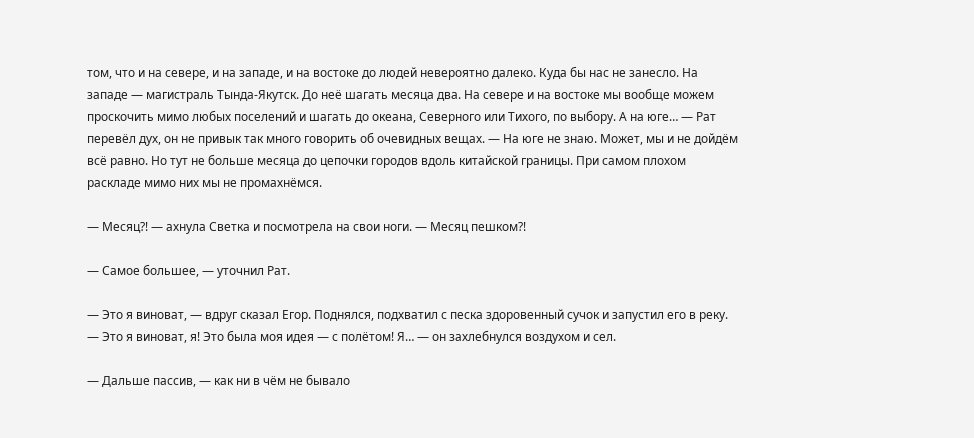том, что и на севере, и на западе, и на востоке до людей невероятно далеко. Куда бы нас не занесло. На западе — магистраль Тында-Якутск. До неё шагать месяца два. На севере и на востоке мы вообще можем проскочить мимо любых поселений и шагать до океана, Северного или Тихого, по выбору. А на юге… — Рат перевёл дух, он не привык так много говорить об очевидных вещах. — На юге не знаю. Может, мы и не дойдём всё равно. Но тут не больше месяца до цепочки городов вдоль китайской границы. При самом плохом раскладе мимо них мы не промахнёмся.

— Месяц?! — ахнула Светка и посмотрела на свои ноги. — Месяц пешком?!

— Самое большее, — уточнил Рат.

— Это я виноват, — вдруг сказал Егор. Поднялся, подхватил с песка здоровенный сучок и запустил его в реку. — Это я виноват, я! Это была моя идея — с полётом! Я… — он захлебнулся воздухом и сел.

— Дальше пассив, — как ни в чём не бывало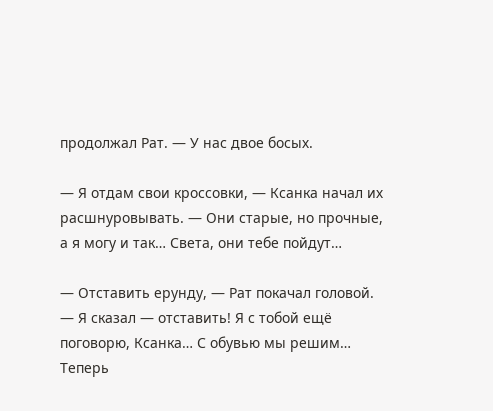продолжал Рат. — У нас двое босых.

— Я отдам свои кроссовки, — Ксанка начал их расшнуровывать. — Они старые, но прочные, а я могу и так… Света, они тебе пойдут…

— Отставить ерунду, — Рат покачал головой. — Я сказал — отставить! Я с тобой ещё поговорю, Ксанка… С обувью мы решим… Теперь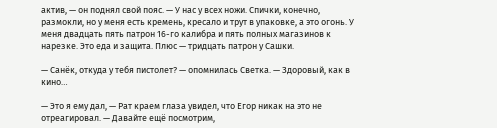актив, — он поднял свой пояс. — У нас у всех ножи. Спички, конечно, размокли, но у меня есть кремень, кресало и трут в упаковке, а это огонь. У меня двадцать пять патрон 16-го калибра и пять полных магазинов к нарезке. Это еда и защита. Плюс — тридцать патрон у Сашки.

— Санёк, откуда у тебя пистолет? — опомнилась Светка. — Здоровый, как в кино…

— Это я ему дал, — Рат краем глаза увидел, что Егор никак на это не отреагировал. — Давайте ещё посмотрим,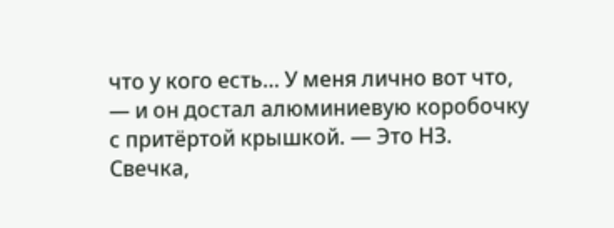что у кого есть… У меня лично вот что, — и он достал алюминиевую коробочку с притёртой крышкой. — Это НЗ. Свечка,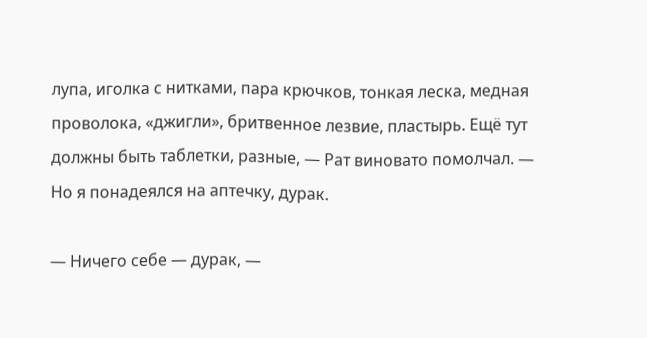лупа, иголка с нитками, пара крючков, тонкая леска, медная проволока, «джигли», бритвенное лезвие, пластырь. Ещё тут должны быть таблетки, разные, — Рат виновато помолчал. — Но я понадеялся на аптечку, дурак.

— Ничего себе — дурак, —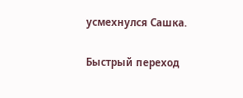усмехнулся Сашка.

Быстрый переход